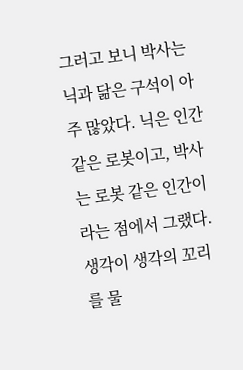그러고 보니 박사는 닉과 닮은 구석이 아주 많았다. 닉은 인간같은 로봇이고, 박사는 로봇 같은 인간이라는 점에서 그랬다. 생각이 생각의 꼬리를 물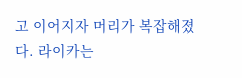고 이어지자 머리가 복잡해졌다. 라이카는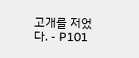고개를 저었다. - P101